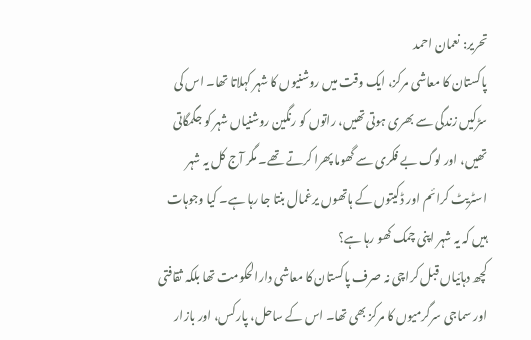تحریر: نعمان احمد
پاکستان کا معاشی مرکز، ایک وقت میں روشنیوں کا شہر کہلاتا تھا۔ اس کی سڑکیں زندگی سے بھری ہوتی تھیں، راتوں کو رنگین روشنیاں شہر کو جگمگاتی تھیں، اور لوگ بے فکری سے گھوما پھرا کرتے تھے۔ مگر آج کل یہ شہر اسٹریٹ کرائم اور ڈکیتوں کے ہاتھوں یرغمال بنتا جا رہا ہے۔ کیا وجوہات ہیں کہ یہ شہر اپنی چمک کھو رہا ہے؟
کچھ دہائیاں قبل کراچی نہ صرف پاکستان کا معاشی دارالحکومت تھا بلکہ ثقافتی اور سماجی سرگرمیوں کا مرکز بھی تھا۔ اس کے ساحل، پارکس، اور بازار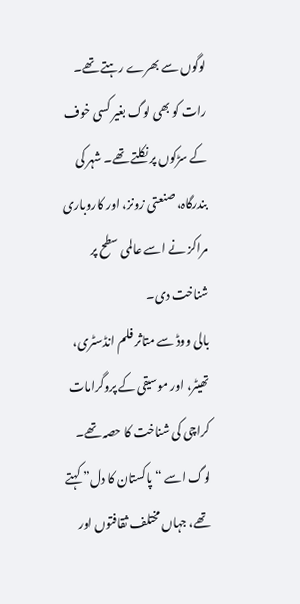لوگوں سے بھرے رہتے تھے۔ رات کو بھی لوگ بغیر کسی خوف کے سڑکوں پر نکلتے تھے۔ شہر کی بندرگاہ، صنعتی زونز، اور کاروباری مراکز نے اسے عالمی سطح پر شناخت دی۔
بالی ووڈ سے متاثر فلم انڈسٹری، تھیٹر، اور موسیقی کے پروگرامات کراچی کی شناخت کا حصہ تھے۔ لوگ اسے “پاکستان کا دل” کہتے تھے، جہاں مختلف ثقافتوں اور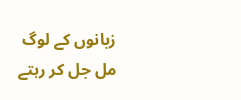زبانوں کے لوگ مل جل کر رہتے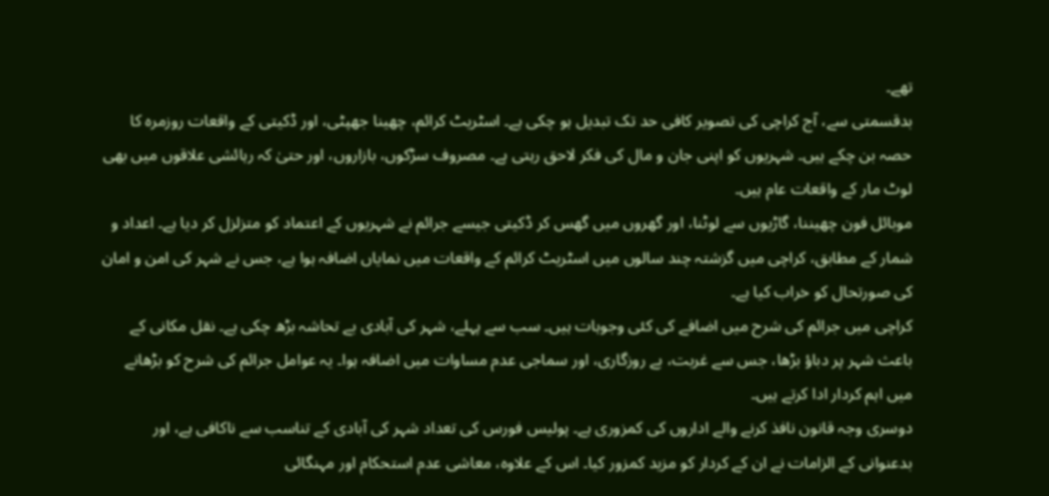تھے۔
بدقسمتی سے، آج کراچی کی تصویر کافی حد تک تبدیل ہو چکی ہے۔ اسٹریٹ کرائم، چھینا جھپٹی، اور ڈکیتی کے واقعات روزمرہ کا حصہ بن چکے ہیں۔ شہریوں کو اپنی جان و مال کی فکر لاحق رہتی ہے۔ مصروف سڑکوں، بازاروں، اور حتیٰ کہ رہائشی علاقوں میں بھی لوٹ مار کے واقعات عام ہیں۔
موبائل فون چھیننا، گاڑیوں سے لوٹنا، اور گھروں میں گھس کر ڈکیتی جیسے جرائم نے شہریوں کے اعتماد کو متزلزل کر دیا ہے۔ اعداد و شمار کے مطابق، کراچی میں گزشتہ چند سالوں میں اسٹریٹ کرائم کے واقعات میں نمایاں اضافہ ہوا ہے، جس نے شہر کی امن و امان کی صورتحال کو خراب کیا ہے۔
کراچی میں جرائم کی شرح میں اضافے کی کئی وجوہات ہیں۔ سب سے پہلے، شہر کی آبادی بے تحاشہ بڑھ چکی ہے۔ نقل مکانی کے باعث شہر پر دباؤ بڑھا، جس سے غربت، بے روزگاری، اور سماجی عدم مساوات میں اضافہ ہوا۔ یہ عوامل جرائم کی شرح کو بڑھانے میں اہم کردار ادا کرتے ہیں۔
دوسری وجہ قانون نافذ کرنے والے اداروں کی کمزوری ہے۔ پولیس فورس کی تعداد شہر کی آبادی کے تناسب سے ناکافی ہے، اور بدعنوانی کے الزامات نے ان کے کردار کو مزید کمزور کیا۔ اس کے علاوہ، معاشی عدم استحکام اور مہنگائی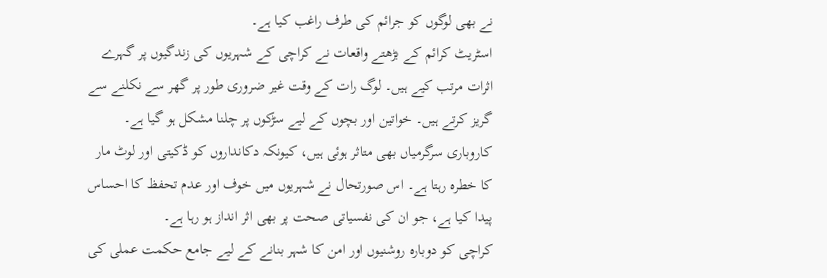نے بھی لوگوں کو جرائم کی طرف راغب کیا ہے۔
اسٹریٹ کرائم کے بڑھتے واقعات نے کراچی کے شہریوں کی زندگیوں پر گہرے اثرات مرتب کیے ہیں۔ لوگ رات کے وقت غیر ضروری طور پر گھر سے نکلنے سے گریز کرتے ہیں۔ خواتین اور بچوں کے لیے سڑکوں پر چلنا مشکل ہو گیا ہے۔ کاروباری سرگرمیاں بھی متاثر ہوئی ہیں، کیونکہ دکانداروں کو ڈکیتی اور لوٹ مار کا خطرہ رہتا ہے۔ اس صورتحال نے شہریوں میں خوف اور عدم تحفظ کا احساس پیدا کیا ہے، جو ان کی نفسیاتی صحت پر بھی اثر انداز ہو رہا ہے۔
کراچی کو دوبارہ روشنیوں اور امن کا شہر بنانے کے لیے جامع حکمت عملی کی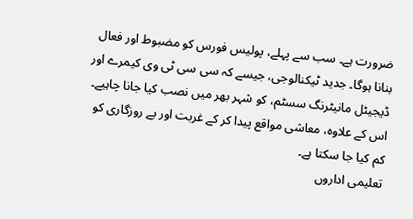ضرورت ہے۔ سب سے پہلے، پولیس فورس کو مضبوط اور فعال بنانا ہوگا۔ جدید ٹیکنالوجی، جیسے کہ سی سی ٹی وی کیمرے اور ڈیجیٹل مانیٹرنگ سسٹم، کو شہر بھر میں نصب کیا جانا چاہیے۔ اس کے علاوہ، معاشی مواقع پیدا کر کے غربت اور بے روزگاری کو کم کیا جا سکتا ہے۔
تعلیمی اداروں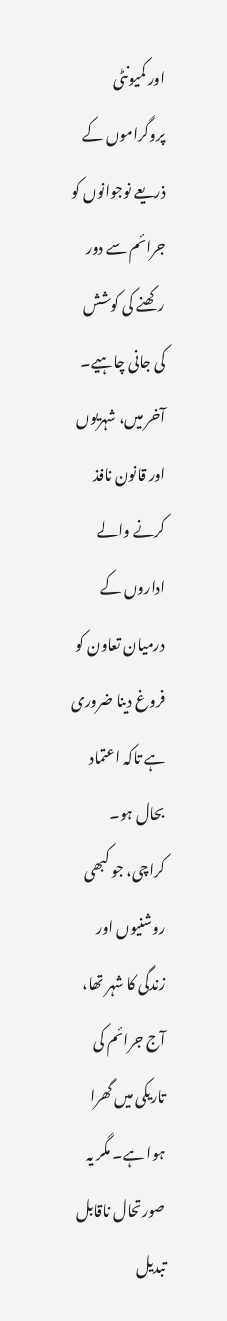اور کمیونٹی پروگراموں کے ذریعے نوجوانوں کو جرائم سے دور رکھنے کی کوشش کی جانی چاہیے۔ آخر میں، شہریوں اور قانون نافذ کرنے والے اداروں کے درمیان تعاون کو فروغ دینا ضروری ہے تاکہ اعتماد بحال ہو۔
کراچی، جو کبھی روشنیوں اور زندگی کا شہر تھا، آج جرائم کی تاریکی میں گھرا ہوا ہے۔ مگر یہ صورتحال ناقابل تبدیل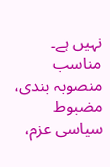نہیں ہے۔ مناسب منصوبہ بندی، مضبوط سیاسی عزم،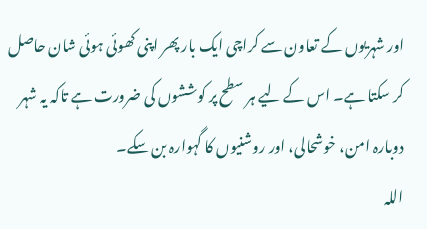اور شہریوں کے تعاون سے کراچی ایک بار پھر اپنی کھوئی ہوئی شان حاصل کر سکتا ہے۔ اس کے لیے ہر سطح پر کوششوں کی ضرورت ہے تاکہ یہ شہر دوبارہ امن، خوشحالی، اور روشنیوں کا گہوارہ بن سکے۔
اللہ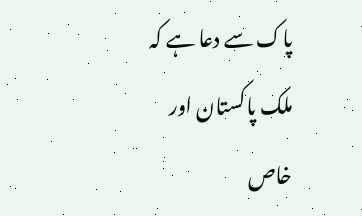پاک سے دعا ہے کہ ملک پاکستان اور خاص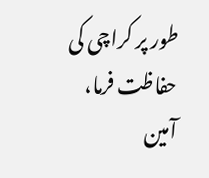طور پر کراچی کی حفاظت فرما، آمین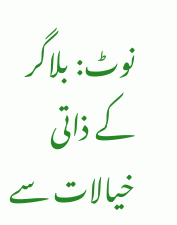نوٹ: بلاگر کے ذاتی خیالات سے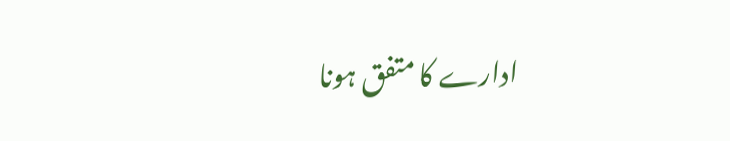ادارے کا متفق ہونا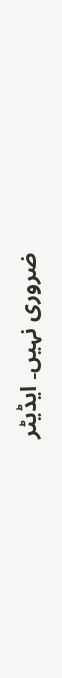ضروری نہیں۔ ایڈیٹر